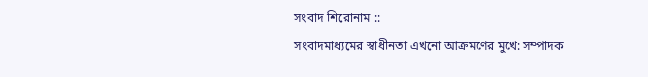সংবাদ শিরোনাম ::
সংবাদমাধ্যমের স্বাধীনতা এখনো আক্রমণের মুখে: সম্পাদক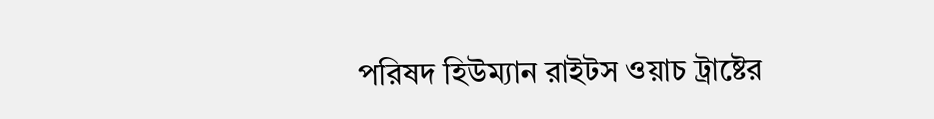পরিষদ হিউম্যান রাইটস ওয়াচ ট্রাষ্টের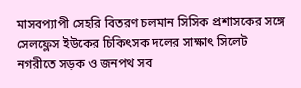মাসবপ্যাপী সেহরি বিতরণ চলমান সিসিক প্রশাসকের সঙ্গে সেলফ্লেস ইউকের চিকিৎসক দলের সাক্ষাৎ সিলেট নগরীতে সড়ক ও জনপথ সব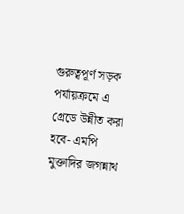গুরুত্বপূর্ণ সড়ক পর্যায়ক্রমে এ গ্রেডে উন্নীত করা হবে- এমপি মুক্তাদির জগন্নাথ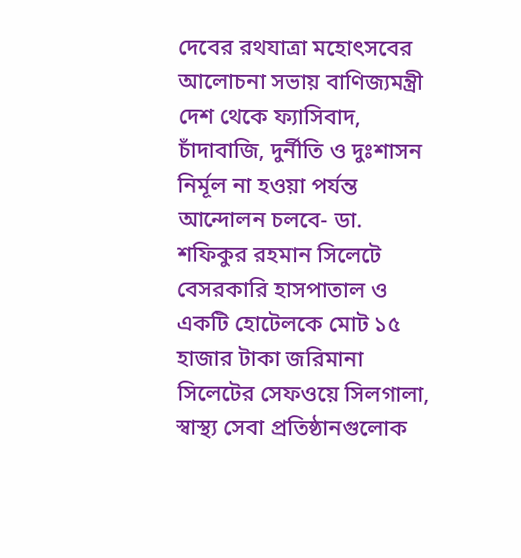দেবের রথযাত্রা মহোৎসবের আলোচনা সভায় বাণিজ্যমন্ত্রী দেশ থেকে ফ্যাসিবাদ, চাঁদাবাজি, দুর্নীতি ও দুঃশাসন নির্মূল না হওয়া পর্যন্ত আন্দোলন চলবে- ডা. শফিকুর রহমান সিলেটে বেসরকারি হাসপাতাল ও একটি হোটেলকে মোট ১৫ হাজার টাকা জরিমানা সিলেটের সেফওয়ে সিলগালা, স্বাস্থ্য সেবা প্রতিষ্ঠানগুলোক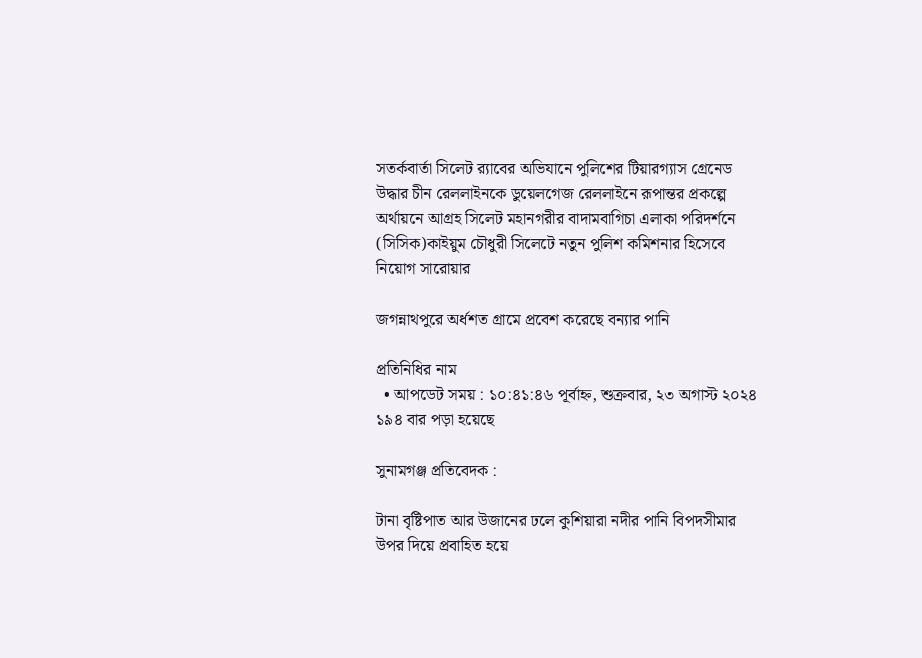সতর্কবার্তা সিলেট র‌্যাবের অভিযানে পুলিশের টিয়ারগ্যাস গ্রেনেড উদ্ধার চীন রেললাইনকে ডুয়েলগেজ রেললাইনে রূপান্তর প্রকল্পে অর্থায়নে আগ্রহ সিলেট মহানগরীর বাদামবাগিচা এলাকা পরিদর্শনে (সিসিক)কাইয়ুম চৌধুরী সিলেটে নতুন পুলিশ কমিশনার হিসেবে নিয়োগ সারোয়ার

জগন্নাথপুরে অর্ধশত গ্রামে প্রবেশ করেছে বন্যার পানি

প্রতিনিধির নাম
  • আপডেট সময় : ১০:৪১:৪৬ পূর্বাহ্ন, শুক্রবার, ২৩ অগাস্ট ২০২৪ ১৯৪ বার পড়া হয়েছে

সুনামগঞ্জ প্রতিবেদক :

টানা বৃষ্টিপাত আর উজানের ঢলে কুশিয়ারা নদীর পানি বিপদসীমার উপর দিয়ে প্রবাহিত হয়ে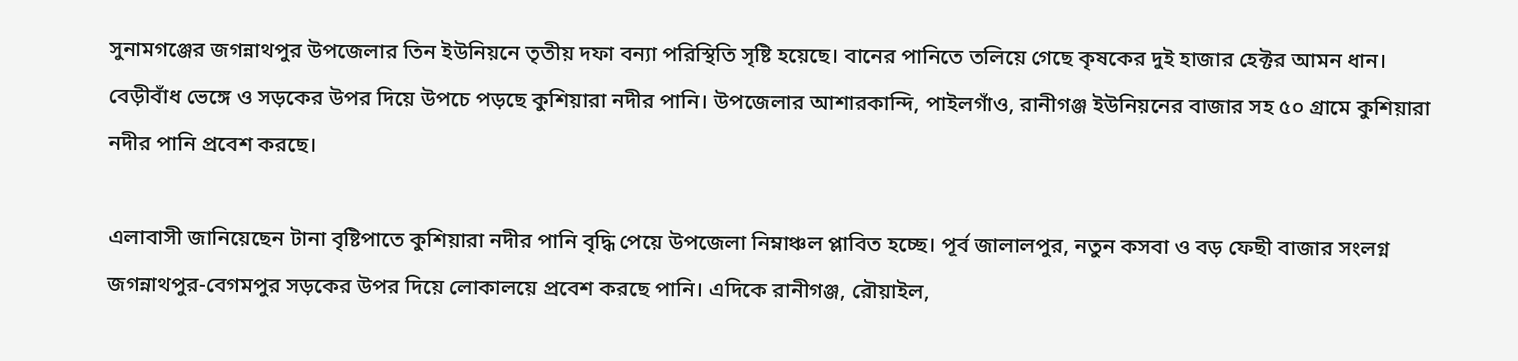সুনামগঞ্জের জগন্নাথপুর উপজেলার তিন ইউনিয়নে তৃতীয় দফা বন্যা পরিস্থিতি সৃষ্টি হয়েছে। বানের পানিতে তলিয়ে গেছে কৃষকের দুই হাজার হেক্টর আমন ধান। বেড়ীবাঁধ ভেঙ্গে ও সড়কের উপর দিয়ে উপচে পড়ছে কুশিয়ারা নদীর পানি। উপজেলার আশারকান্দি, পাইলগাঁও, রানীগঞ্জ ইউনিয়নের বাজার সহ ৫০ গ্রামে কুশিয়ারা নদীর পানি প্রবেশ করছে।

এলাবাসী জানিয়েছেন টানা বৃষ্টিপাতে কুশিয়ারা নদীর পানি বৃদ্ধি পেয়ে উপজেলা নিম্নাঞ্চল প্লাবিত হচ্ছে। পূর্ব জালালপুর, নতুন কসবা ও বড় ফেছী বাজার সংলগ্ন জগন্নাথপুর-বেগমপুর সড়কের উপর দিয়ে লোকালয়ে প্রবেশ করছে পানি। এদিকে রানীগঞ্জ, রৌয়াইল,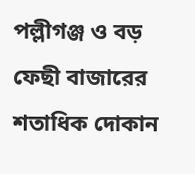পল্লীগঞ্জ ও বড় ফেছী বাজারের শতাধিক দোকান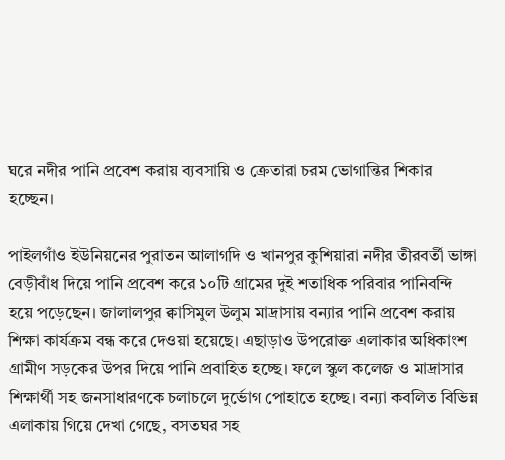ঘরে নদীর পানি প্রবেশ করায় ব্যবসায়ি ও ক্রেতারা চরম ভোগান্তির শিকার হচ্ছেন।

পাইলগাঁও ইউনিয়নের পুরাতন আলাগদি ও খানপুর কুশিয়ারা নদীর তীরবর্তী ভাঙ্গা বেড়ীবাঁধ দিয়ে পানি প্রবেশ করে ১০টি গ্রামের দুই শতাধিক পরিবার পানিবন্দি হয়ে পড়েছেন। জালালপুর ক্বাসিমুল উলুম মাদ্রাসায় বন্যার পানি প্রবেশ করায় শিক্ষা কার্যক্রম বন্ধ করে দেওয়া হয়েছে। এছাড়াও উপরোক্ত এলাকার অধিকাংশ গ্রামীণ সড়কের উপর দিয়ে পানি প্রবাহিত হচ্ছে। ফলে স্কুল কলেজ ও মাদ্রাসার শিক্ষার্থী সহ জনসাধারণকে চলাচলে দুর্ভোগ পোহাতে হচ্ছে। বন্যা কবলিত বিভিন্ন এলাকায় গিয়ে দেখা গেছে, বসতঘর সহ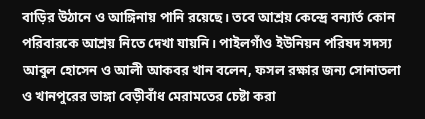বাড়ির উঠানে ও আঙ্গিনায় পানি রয়েছে। তবে আশ্রয় কেন্দ্রে বন্যার্ত কোন পরিবারকে আশ্রয় নিতে দেখা যায়নি। পাইলগাঁও ইউনিয়ন পরিষদ সদস্য আবুল হোসেন ও আলী আকবর খান বলেন, ফসল রক্ষার জন্য সোনাতলা ও খানপুরের ভাঙ্গা বেড়ীবাঁধ মেরামতের চেষ্টা করা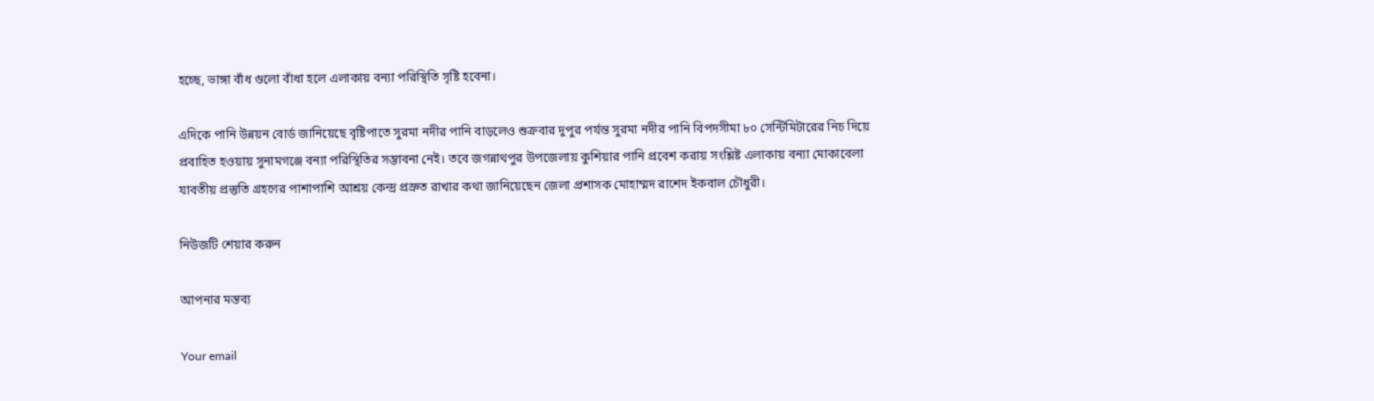হচ্ছে, ভাঙ্গা বাঁধ গুলো বাঁধা হলে এলাকায় বন্যা পরিস্থিতি সৃষ্টি হবেনা।

এদিকে পানি উন্নয়ন বোর্ড জানিয়েছে বৃষ্টিপাতে সুরমা নদীর পানি বাড়লেও শুক্রবার দুপুর পর্যন্ত সুরমা নদীর পানি বিপদসীমা ৮০ সেন্টিমিটারের নিচ দিয়ে প্রবাহিত হওয়ায় সুনামগঞ্জে বন্যা পরিস্থিতির সম্ভাবনা নেই। তবে জগন্নাথপুর উপজেলায় কুশিয়ার পানি প্রবেশ করায় সংশ্লিষ্ট এলাকায় বন্যা মোকাবেলা যাবতীয় প্রস্তুতি গ্রহণের পাশাপাশি আশ্রয় কেন্দ্র প্রস্রুত রাখার কথা জানিয়েছেন জেলা প্রশাসক মোহাম্মদ রাশেদ ইকবাল চৌধুরী।

নিউজটি শেয়ার করুন

আপনার মন্তব্য

Your email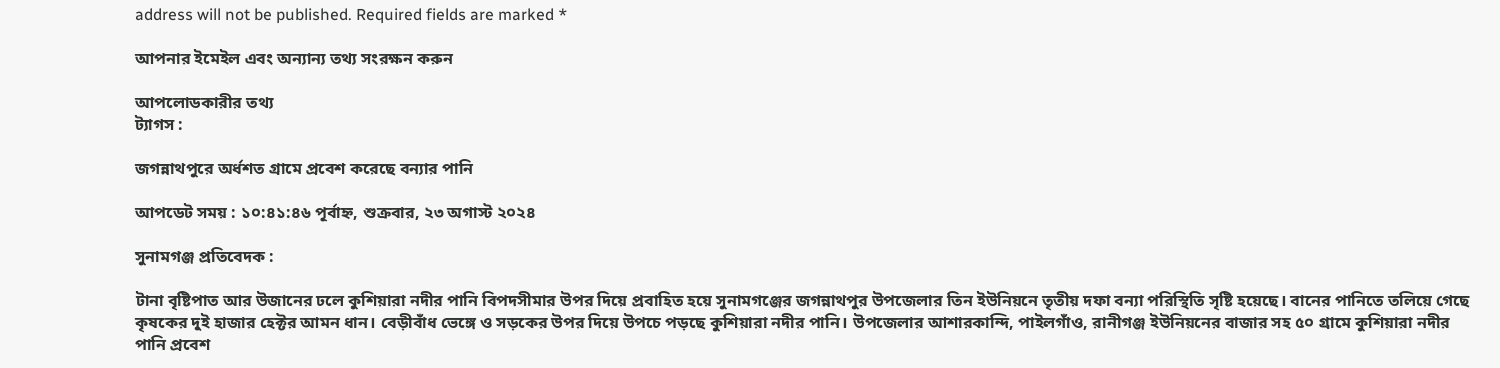address will not be published. Required fields are marked *

আপনার ইমেইল এবং অন্যান্য তথ্য সংরক্ষন করুন

আপলোডকারীর তথ্য
ট্যাগস :

জগন্নাথপুরে অর্ধশত গ্রামে প্রবেশ করেছে বন্যার পানি

আপডেট সময় : ১০:৪১:৪৬ পূর্বাহ্ন, শুক্রবার, ২৩ অগাস্ট ২০২৪

সুনামগঞ্জ প্রতিবেদক :

টানা বৃষ্টিপাত আর উজানের ঢলে কুশিয়ারা নদীর পানি বিপদসীমার উপর দিয়ে প্রবাহিত হয়ে সুনামগঞ্জের জগন্নাথপুর উপজেলার তিন ইউনিয়নে তৃতীয় দফা বন্যা পরিস্থিতি সৃষ্টি হয়েছে। বানের পানিতে তলিয়ে গেছে কৃষকের দুই হাজার হেক্টর আমন ধান। বেড়ীবাঁধ ভেঙ্গে ও সড়কের উপর দিয়ে উপচে পড়ছে কুশিয়ারা নদীর পানি। উপজেলার আশারকান্দি, পাইলগাঁও, রানীগঞ্জ ইউনিয়নের বাজার সহ ৫০ গ্রামে কুশিয়ারা নদীর পানি প্রবেশ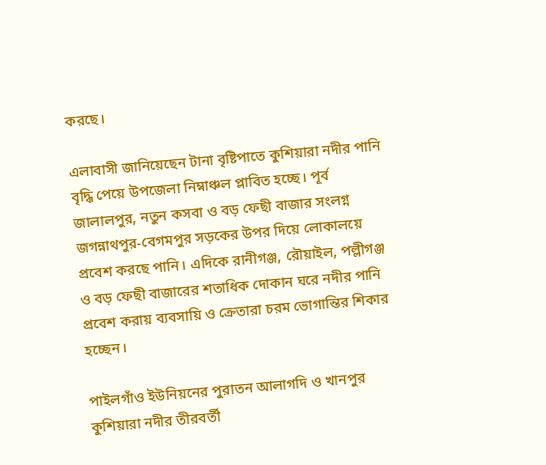করছে।

এলাবাসী জানিয়েছেন টানা বৃষ্টিপাতে কুশিয়ারা নদীর পানি বৃদ্ধি পেয়ে উপজেলা নিম্নাঞ্চল প্লাবিত হচ্ছে। পূর্ব জালালপুর, নতুন কসবা ও বড় ফেছী বাজার সংলগ্ন জগন্নাথপুর-বেগমপুর সড়কের উপর দিয়ে লোকালয়ে প্রবেশ করছে পানি। এদিকে রানীগঞ্জ, রৌয়াইল, পল্লীগঞ্জ ও বড় ফেছী বাজারের শতাধিক দোকান ঘরে নদীর পানি প্রবেশ করায় ব্যবসায়ি ও ক্রেতারা চরম ভোগান্তির শিকার হচ্ছেন।

পাইলগাঁও ইউনিয়নের পুরাতন আলাগদি ও খানপুর কুশিয়ারা নদীর তীরবর্তী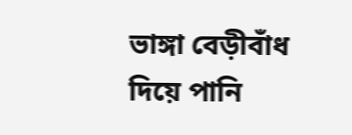ভাঙ্গা বেড়ীবাঁধ দিয়ে পানি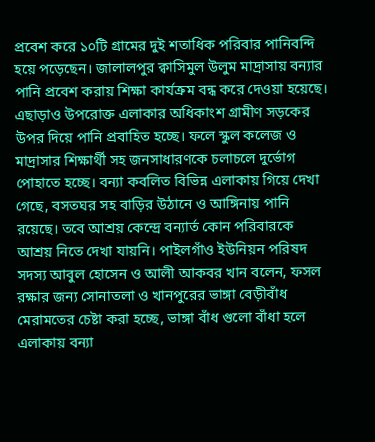প্রবেশ করে ১০টি গ্রামের দুই শতাধিক পরিবার পানিবন্দি হয়ে পড়েছেন। জালালপুর ক্বাসিমুল উলুম মাদ্রাসায় বন্যার পানি প্রবেশ করায় শিক্ষা কার্যক্রম বন্ধ করে দেওয়া হয়েছে। এছাড়াও উপরোক্ত এলাকার অধিকাংশ গ্রামীণ সড়কের উপর দিয়ে পানি প্রবাহিত হচ্ছে। ফলে স্কুল কলেজ ও মাদ্রাসার শিক্ষার্থী সহ জনসাধারণকে চলাচলে দুর্ভোগ পোহাতে হচ্ছে। বন্যা কবলিত বিভিন্ন এলাকায় গিয়ে দেখা গেছে, বসতঘর সহ বাড়ির উঠানে ও আঙ্গিনায় পানি রয়েছে। তবে আশ্রয় কেন্দ্রে বন্যার্ত কোন পরিবারকে আশ্রয় নিতে দেখা যায়নি। পাইলগাঁও ইউনিয়ন পরিষদ সদস্য আবুল হোসেন ও আলী আকবর খান বলেন, ফসল রক্ষার জন্য সোনাতলা ও খানপুরের ভাঙ্গা বেড়ীবাঁধ মেরামতের চেষ্টা করা হচ্ছে, ভাঙ্গা বাঁধ গুলো বাঁধা হলে এলাকায় বন্যা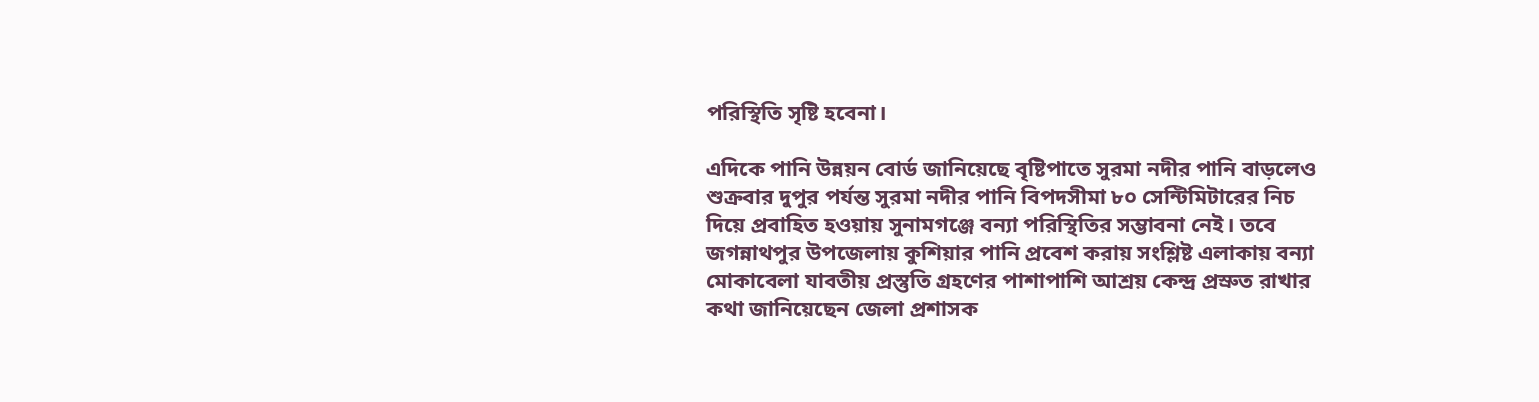পরিস্থিতি সৃষ্টি হবেনা।

এদিকে পানি উন্নয়ন বোর্ড জানিয়েছে বৃষ্টিপাতে সুরমা নদীর পানি বাড়লেও শুক্রবার দুপুর পর্যন্ত সুরমা নদীর পানি বিপদসীমা ৮০ সেন্টিমিটারের নিচ দিয়ে প্রবাহিত হওয়ায় সুনামগঞ্জে বন্যা পরিস্থিতির সম্ভাবনা নেই। তবে জগন্নাথপুর উপজেলায় কুশিয়ার পানি প্রবেশ করায় সংশ্লিষ্ট এলাকায় বন্যা মোকাবেলা যাবতীয় প্রস্তুতি গ্রহণের পাশাপাশি আশ্রয় কেন্দ্র প্রস্রুত রাখার কথা জানিয়েছেন জেলা প্রশাসক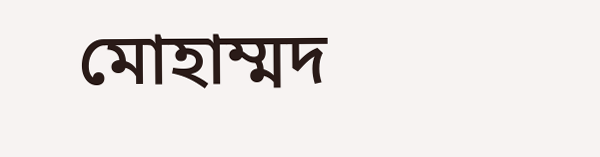মোহাম্মদ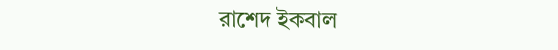রাশেদ ইকবাল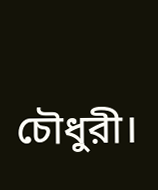চৌধুরী।